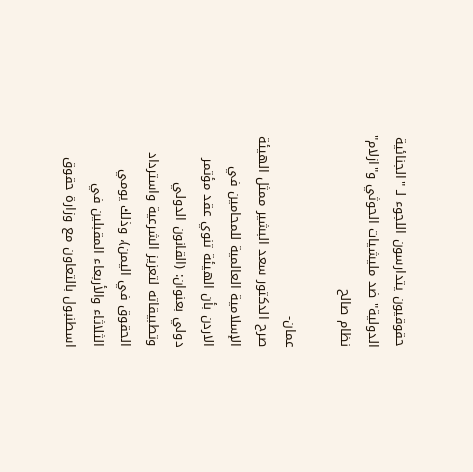حقوقيون يتدارسون اللجوء لـ "الجنائية الدولية" ضد مليشيات الحوثي و"ازلام" نظام صالح

عمان-
صرح الدكتور سعد البشير ممثل الهيئة الإسلامية العالمية للمحامين في الاردن بأن الهيئة تنوي عقد مؤتمر دولي بعنوان: (القانون الدولي وتطبيقاته لتعزيز الشرعية واسترداد الحقوق في اليمن)، وذلك يومي الثلاثاء والأربعاء المقبلين في اسطنبول بالتعاون مع وزارة حقوق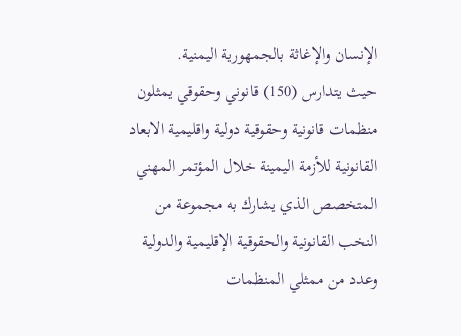الإنسان والإغاثة بالجمهورية اليمنية.
حيث يتدارس (150) قانوني وحقوقي يمثلون منظمات قانونية وحقوقية دولية واقليمية الابعاد القانونية للأزمة اليمينة خلال المؤتمر المهني المتخصص الذي يشارك به مجموعة من النخب القانونية والحقوقية الإقليمية والدولية وعدد من ممثلي المنظمات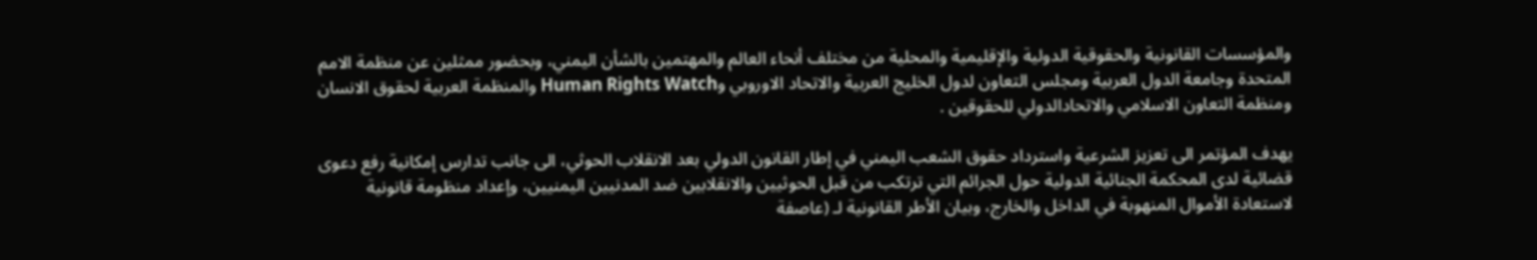والمؤسسات القانونية والحقوقية الدولية والإقليمية والمحلية من مختلف أنحاء العالم والمهتمين بالشأن اليمني، وبحضور ممثلين عن منظمة الامم المتحدة وجامعة الدول العربية ومجلس التعاون لدول الخليج العربية والاتحاد الاوروبي وHuman Rights Watch والمنظمة العربية لحقوق الانسان ومنظمة التعاون الاسلامي والاتحادالدولي للحقوقين .

يهدف المؤتمر الى تعزيز الشرعية واسترداد حقوق الشعب اليمني في إطار القانون الدولي بعد الانقلاب الحوثي، الى جانب تدارس إمكانية رفع دعوى قضائية لدى المحكمة الجنائية الدولية حول الجرائم التي ترتكب من قبل الحوثيين والانقلابين ضد المدنيين اليمنيين، وإعداد منظومة قانونية لاستعادة الأموال المنهوبة في الداخل والخارج، وبيان الأطر القانونية لـ (عاصفة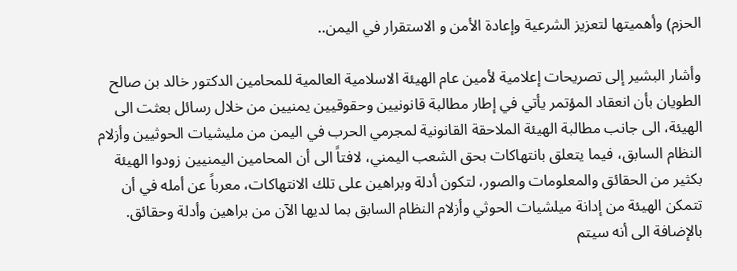الحزم) وأهميتها لتعزيز الشرعية وإعادة الأمن و الاستقرار في اليمن..

وأشار البشير إلى تصريحات إعلامية لأمين عام الهيئة الاسلامية العالمية للمحامين الدكتور خالد بن صالح الطويان بأن انعقاد المؤتمر يأتي في إطار مطالبة قانونيين وحقوقيين يمنيين من خلال رسائل بعثت الى الهيئة، الى جانب مطالبة الهيئة الملاحقة القانونية لمجرمي الحرب في اليمن من مليشيات الحوثيين وأزلام النظام السابق، فيما يتعلق بانتهاكات بحق الشعب اليمني، لافتاً الى أن المحامين اليمنيين زودوا الهيئة بكثير من الحقائق والمعلومات والصور، لتكون أدلة وبراهين على تلك الانتهاكات، معرباً عن أمله في أن تتمكن الهيئة من إدانة ميلشيات الحوثي وأزلام النظام السابق بما لديها الآن من براهين وأدلة وحقائق. بالإضافة الى أنه سيتم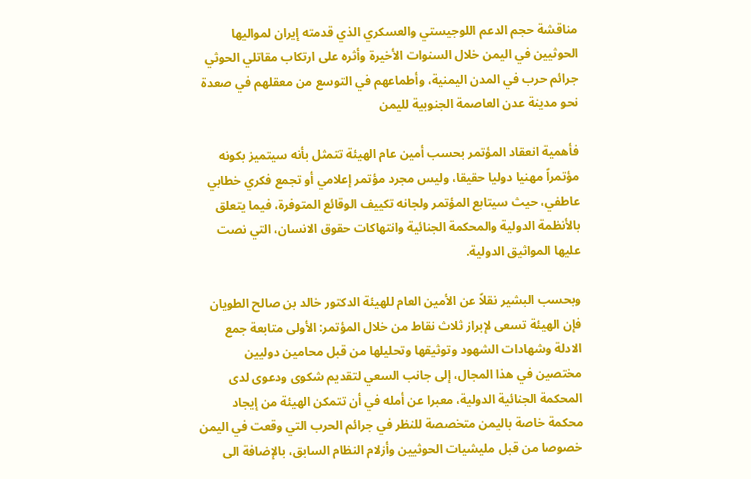مناقشة حجم الدعم اللوجيستي والعسكري الذي قدمته إيران لمواليها الحوثيين في اليمن خلال السنوات الأخيرة وأثره على ارتكاب مقاتلي الحوثي جرائم حرب في المدن اليمنية، وأطماعهم في التوسع من معقلهم في صعدة نحو مدينة عدن العاصمة الجنوبية لليمن

فأهمية انعقاد المؤتمر بحسب أمين عام الهيئة تتمثل بأنه سيتميز بكونه مؤتمراً مهنيا دوليا حقيقا، وليس مجرد مؤتمر إعلامي أو تجمع فكري خطابي عاطفي، حيث سيتابع المؤتمر ولجانه تكييف الوقائع المتوفرة، فيما يتعلق بالأنظمة الدولية والمحكمة الجنائية وانتهاكات حقوق الانسان، التي نصت عليها المواثيق الدولية.

وبحسب البشير نقلاً عن الأمين العام للهيئة الدكتور خالد بن صالح الطويان فإن الهيئة تسعى لإبراز ثلاث نقاط من خلال المؤتمر: الأولى متابعة جمع الادلة وشهادات الشهود وتوثيقها وتحليلها من قبل محامين دوليين مختصين في هذا المجال، إلى جانب السعي لتقديم شكوى ودعوى لدى المحكمة الجنائية الدولية، معبرا عن أمله في أن تتمكن الهيئة من إيجاد محكمة خاصة باليمن متخصصة للنظر في جرائم الحرب التي وقعت في اليمن خصوصا من قبل مليشيات الحوثيين وأزلام النظام السابق، بالإضافة الى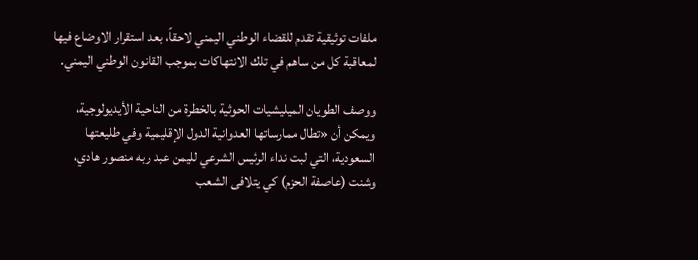ملفات توثيقية تقدم للقضاء الوطني اليمني لاحقاً، بعد استقرار الاوضاع فيها لمعاقبة كل من ساهم في تلك الانتهاكات بموجب القانون الوطني اليمني.

ووصف الطويان الميليشيات الحوثية بالخطرة من الناحية الأيديولوجية، ويمكن أن «تطال ممارساتها العدوانية الدول الإقليمية وفي طليعتها السعودية، التي لبت نداء الرئيس الشرعي لليمن عبد ربه منصور هادي، وشنت (عاصفة الحزم) كي يتلافى الشعب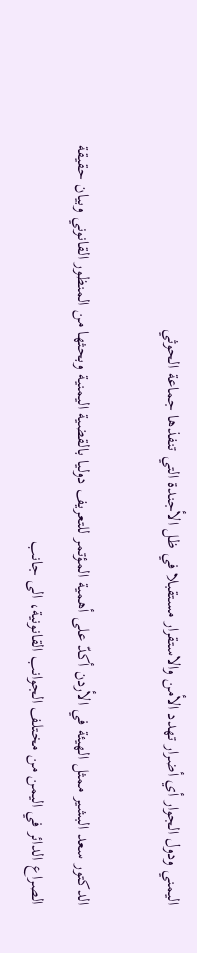اليمني ودول الجوار أي أضرار تهدد الأمن والاستقرار مستقبلا في ظل الأجندة التي تنفذها جماعة الحوثي

الدكتور سعد البشير ممثل الهيئة في الأردن أكدّ على أهمية المؤتمر للتعريف دوليا بالقضية اليمنية وبحثها من المنظور القانوني وبيان حقيقة الصراع الدائر في اليمن من مختلف الجوانب القانونية، الى جانب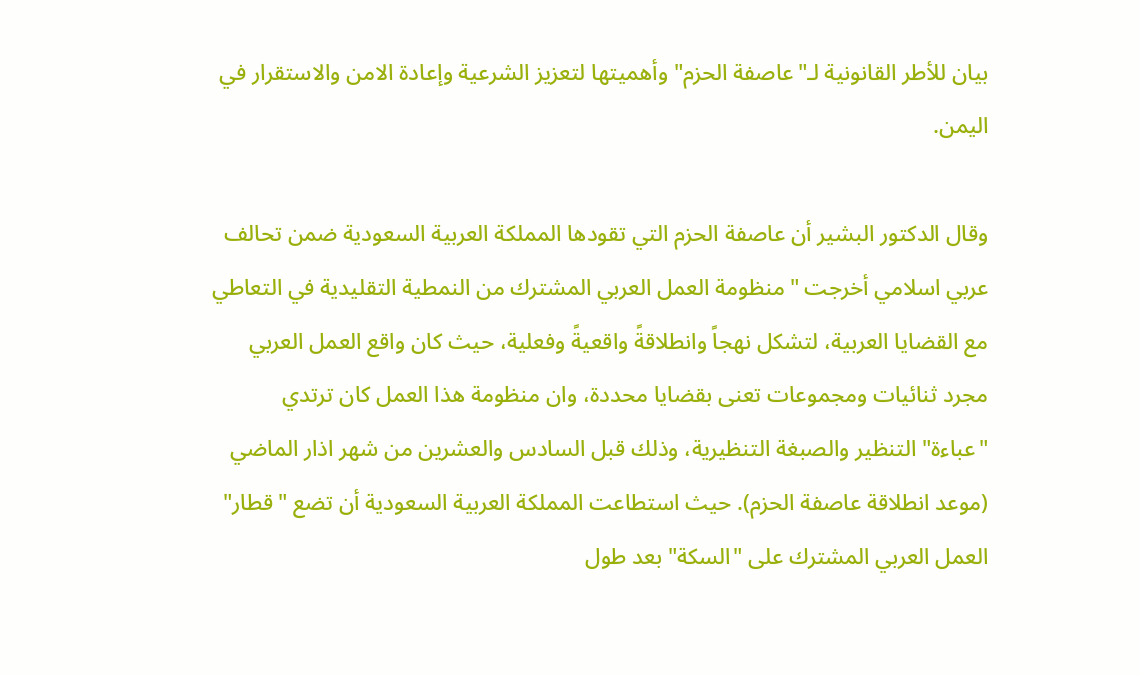بيان للأطر القانونية لـ"عاصفة الحزم" وأهميتها لتعزيز الشرعية وإعادة الامن والاستقرار في اليمن.

وقال الدكتور البشير أن عاصفة الحزم التي تقودها المملكة العربية السعودية ضمن تحالف عربي اسلامي أخرجت "منظومة العمل العربي المشترك من النمطية التقليدية في التعاطي مع القضايا العربية، لتشكل نهجاً وانطلاقةً واقعيةً وفعلية، حيث كان واقع العمل العربي مجرد ثنائيات ومجموعات تعنى بقضايا محددة، وان منظومة هذا العمل كان ترتدي "عباءة" التنظير والصبغة التنظيرية، وذلك قبل السادس والعشرين من شهر اذار الماضي (موعد انطلاقة عاصفة الحزم). حيث استطاعت المملكة العربية السعودية أن تضع "قطار" العمل العربي المشترك على "السكة" بعد طول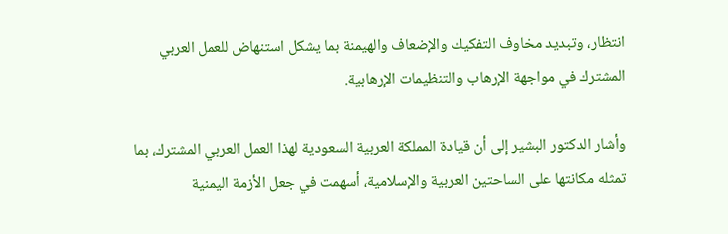انتظار، وتبديد مخاوف التفكيك والإضعاف والهيمنة بما يشكل استنهاض للعمل العربي المشترك في مواجهة الإرهاب والتنظيمات الإرهابية.

وأشار الدكتور البشير إلى أن قيادة المملكة العربية السعودية لهذا العمل العربي المشترك، بما تمثله مكانتها على الساحتين العربية والإسلامية، أسهمت في جعل الأزمة اليمنية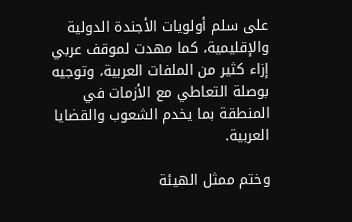على سلم أولويات الأجندة الدولية والإقليمية، كما مهدت لموقف عربي إزاء كثير من الملفات العربية، وتوجيه بوصلة التعاطي مع الأزمات في المنطقة بما يخدم الشعوب والقضايا العربية.

وختم ممثل الهيئة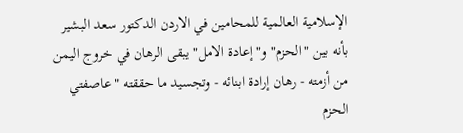الإسلامية العالمية للمحامين في الاردن الدكتور سعد البشير بأنه بين "الحزم" و"إعادة الامل" يبقى الرهان في خروج اليمن من أزمته - رهان إرادة ابنائه - وتجسيد ما حققته "عاصفتي الحزم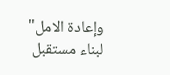وإعادة الامل" لبناء مستقبل